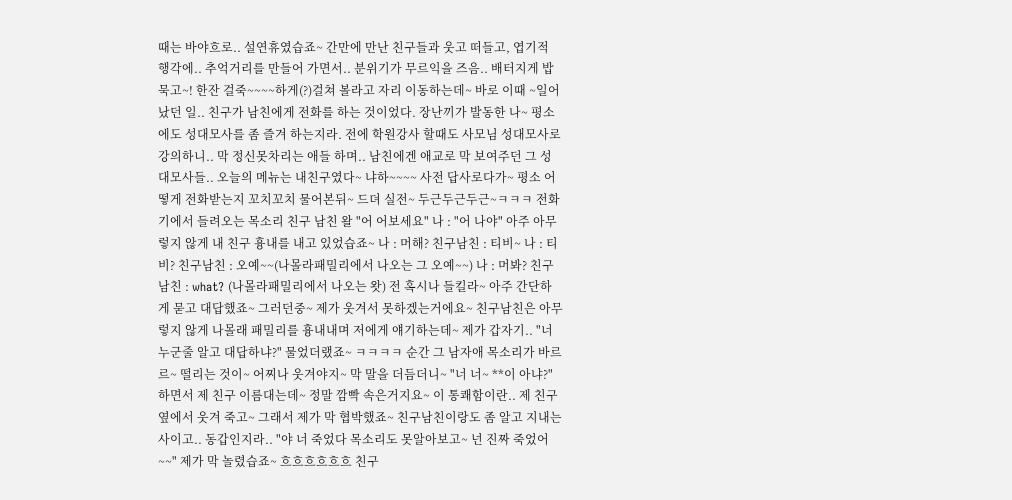때는 바야흐로.. 설연휴였습죠~ 간만에 만난 친구들과 웃고 떠들고, 엽기적 행각에.. 추억거리를 만들어 가면서.. 분위기가 무르익을 즈음.. 배터지게 밥묵고~! 한잔 걸죽~~~~하게(?)걸쳐 볼라고 자리 이동하는데~ 바로 이때 ~일어났던 일.. 친구가 남친에게 전화를 하는 것이었다. 장난끼가 발동한 나~ 평소에도 성대모사를 좀 즐겨 하는지라. 전에 학원강사 할때도 사모님 성대모사로 강의하니.. 막 정신못차리는 애들 하며.. 남친에겐 애교로 막 보여주던 그 성대모사들.. 오늘의 메뉴는 내친구였다~ 냐하~~~~ 사전 답사로다가~ 평소 어떻게 전화받는지 꼬치꼬치 물어본뒤~ 드뎌 실전~ 두근두근두근~ㅋㅋㅋ 전화기에서 들려오는 목소리 친구 남친 왈 "어 어보세요" 나 : "어 나야" 아주 아무렇지 않게 내 친구 흉내를 내고 있었습죠~ 나 : 머해? 친구남친 : 티비~ 나 : 티비? 친구남친 : 오예~~(나몰라패밀리에서 나오는 그 오예~~) 나 : 머봐? 친구남친 : what? (나몰라패밀리에서 나오는 왓) 전 혹시나 들킬라~ 아주 간단하게 묻고 대답했죠~ 그러던중~ 제가 웃겨서 못하겠는거에요~ 친구남친은 아무렇지 않게 나몰래 패밀리를 흉내내며 저에게 얘기하는데~ 제가 갑자기.. "너 누군줄 알고 대답하냐?" 물었더랬죠~ ㅋㅋㅋㅋ 순간 그 남자애 목소리가 바르르~ 떨리는 것이~ 어찌나 웃겨야지~ 막 말을 더듬더니~ "너 너~ **이 아냐?" 하면서 제 친구 이름대는데~ 정말 깜빡 속은거지요~ 이 통쾌함이란.. 제 친구 옆에서 웃겨 죽고~ 그래서 제가 막 협박했죠~ 친구남친이랑도 좀 알고 지내는 사이고.. 동갑인지라.. "야 너 죽었다 목소리도 못알아보고~ 넌 진짜 죽었어~~" 제가 막 놀렸습죠~ 흐흐흐흐흐흐 친구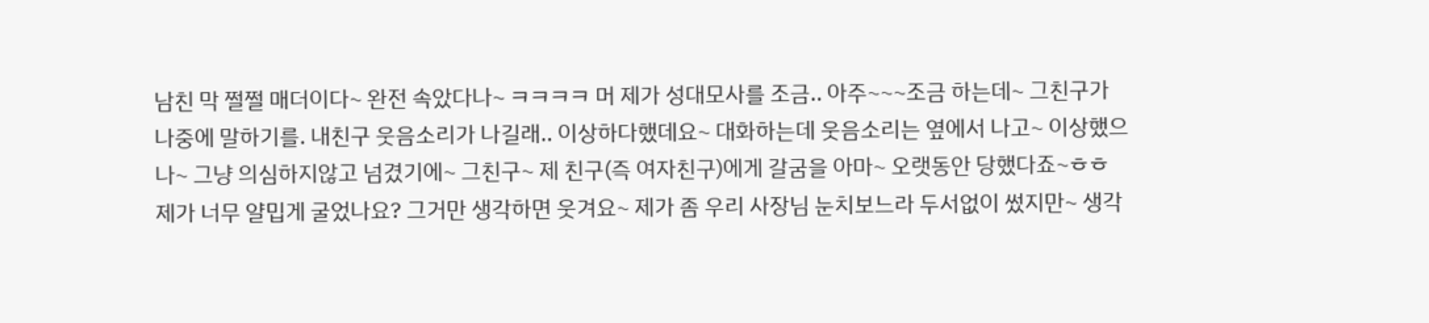남친 막 쩔쩔 매더이다~ 완전 속았다나~ ㅋㅋㅋㅋ 머 제가 성대모사를 조금.. 아주~~~조금 하는데~ 그친구가 나중에 말하기를. 내친구 웃음소리가 나길래.. 이상하다했데요~ 대화하는데 웃음소리는 옆에서 나고~ 이상했으나~ 그냥 의심하지않고 넘겼기에~ 그친구~ 제 친구(즉 여자친구)에게 갈굼을 아마~ 오랫동안 당했다죠~ㅎㅎ 제가 너무 얄밉게 굴었나요? 그거만 생각하면 웃겨요~ 제가 좀 우리 사장님 눈치보느라 두서없이 썼지만~ 생각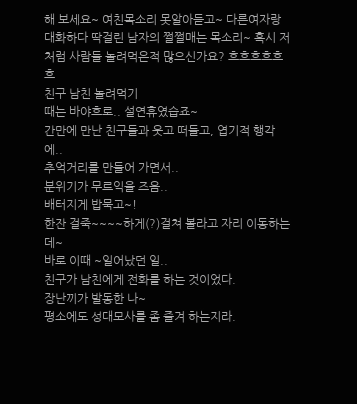해 보세요~ 여친목소리 못알아듣고~ 다른여자랑 대화하다 딱걸린 남자의 쩔쩔매는 목소리~ 혹시 저처럼 사람들 놀려먹은적 많으신가요? 흐흐흐흐흐흐
친구 남친 놀려먹기
때는 바야흐로.. 설연휴였습죠~
간만에 만난 친구들과 웃고 떠들고, 엽기적 행각에..
추억거리를 만들어 가면서..
분위기가 무르익을 즈음..
배터지게 밥묵고~!
한잔 걸죽~~~~하게(?)걸쳐 볼라고 자리 이동하는데~
바로 이때 ~일어났던 일..
친구가 남친에게 전화를 하는 것이었다.
장난끼가 발동한 나~
평소에도 성대모사를 좀 즐겨 하는지라.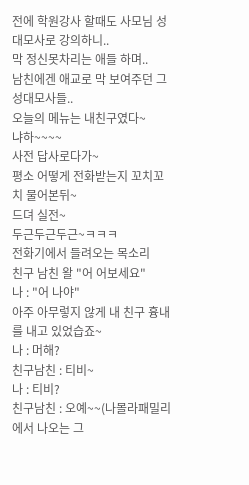전에 학원강사 할때도 사모님 성대모사로 강의하니..
막 정신못차리는 애들 하며..
남친에겐 애교로 막 보여주던 그 성대모사들..
오늘의 메뉴는 내친구였다~
냐하~~~~
사전 답사로다가~
평소 어떻게 전화받는지 꼬치꼬치 물어본뒤~
드뎌 실전~
두근두근두근~ㅋㅋㅋ
전화기에서 들려오는 목소리
친구 남친 왈 "어 어보세요"
나 : "어 나야"
아주 아무렇지 않게 내 친구 흉내를 내고 있었습죠~
나 : 머해?
친구남친 : 티비~
나 : 티비?
친구남친 : 오예~~(나몰라패밀리에서 나오는 그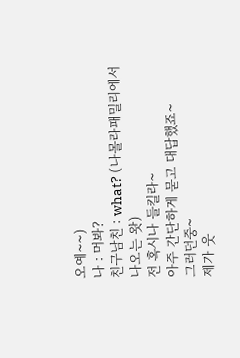오예~~)
나 : 머봐?
친구남친 : what? (나몰라패밀리에서 나오는 왓)
전 혹시나 들킬라~
아주 간단하게 묻고 대답했죠~
그러던중~
제가 웃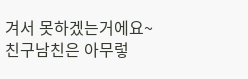겨서 못하겠는거에요~
친구남친은 아무렇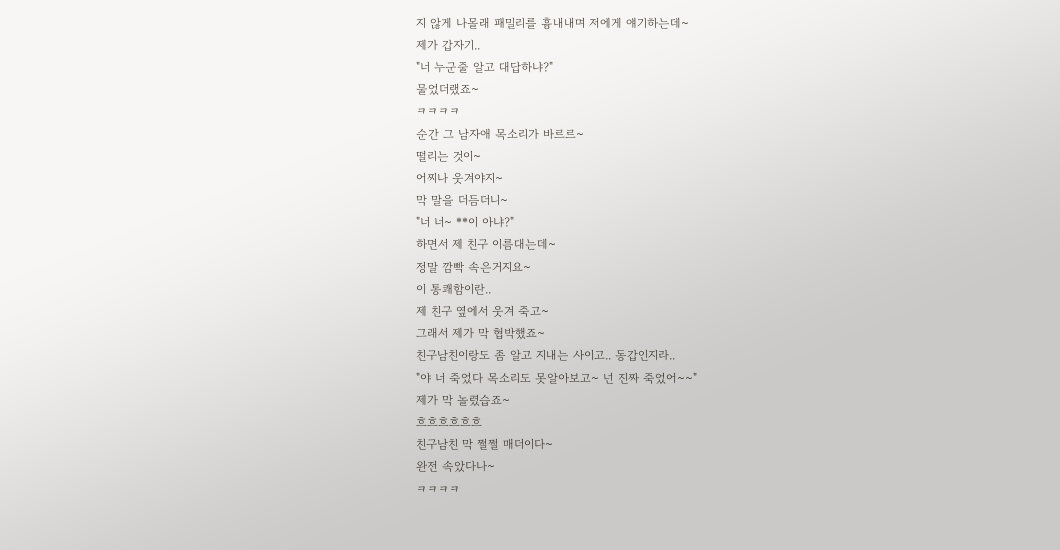지 않게 나몰래 패밀리를 흉내내며 저에게 얘기하는데~
제가 갑자기..
"너 누군줄 알고 대답하냐?"
물었더랬죠~
ㅋㅋㅋㅋ
순간 그 남자애 목소리가 바르르~
떨리는 것이~
어찌나 웃겨야지~
막 말을 더듬더니~
"너 너~ **이 아냐?"
하면서 제 친구 이름대는데~
정말 깜빡 속은거지요~
이 통쾌함이란..
제 친구 옆에서 웃겨 죽고~
그래서 제가 막 협박했죠~
친구남친이랑도 좀 알고 지내는 사이고.. 동갑인지라..
"야 너 죽었다 목소리도 못알아보고~ 넌 진짜 죽었어~~"
제가 막 놀렸습죠~
흐흐흐흐흐흐
친구남친 막 쩔쩔 매더이다~
완전 속았다나~
ㅋㅋㅋㅋ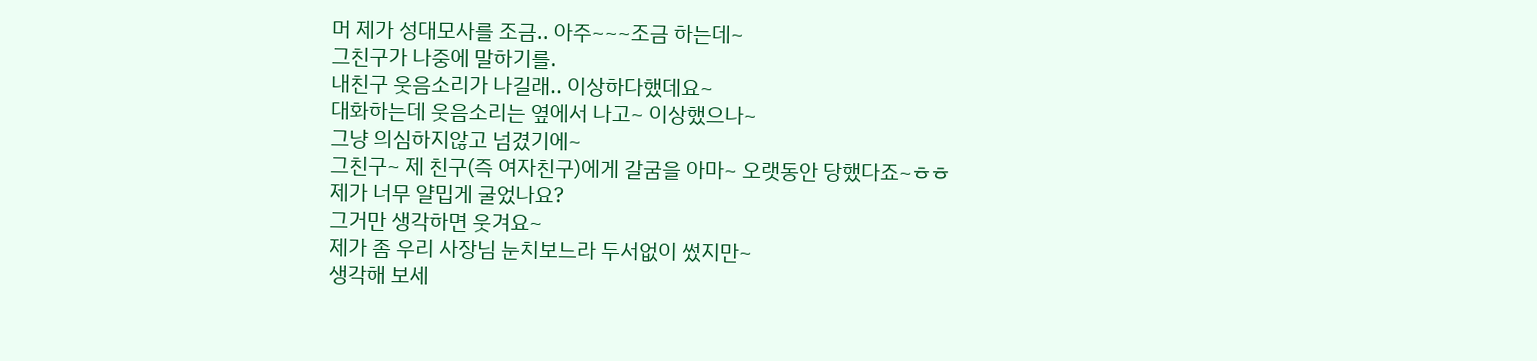머 제가 성대모사를 조금.. 아주~~~조금 하는데~
그친구가 나중에 말하기를.
내친구 웃음소리가 나길래.. 이상하다했데요~
대화하는데 웃음소리는 옆에서 나고~ 이상했으나~
그냥 의심하지않고 넘겼기에~
그친구~ 제 친구(즉 여자친구)에게 갈굼을 아마~ 오랫동안 당했다죠~ㅎㅎ
제가 너무 얄밉게 굴었나요?
그거만 생각하면 웃겨요~
제가 좀 우리 사장님 눈치보느라 두서없이 썼지만~
생각해 보세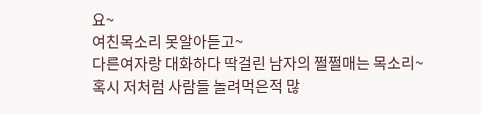요~
여친목소리 못알아듣고~
다른여자랑 대화하다 딱걸린 남자의 쩔쩔매는 목소리~
혹시 저처럼 사람들 놀려먹은적 많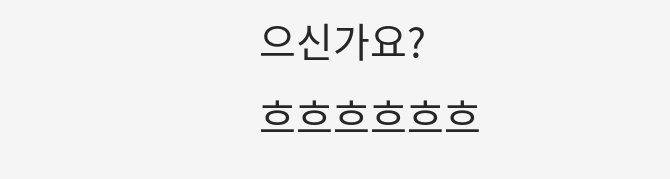으신가요?
흐흐흐흐흐흐